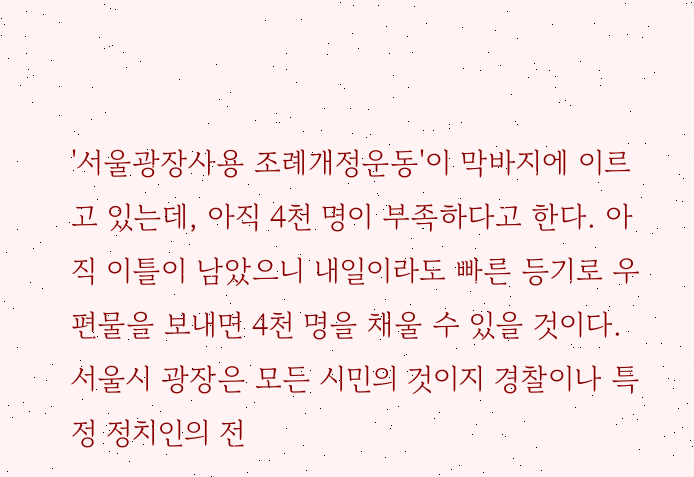'서울광장사용 조례개정운동'이 막바지에 이르고 있는데, 아직 4천 명이 부족하다고 한다. 아직 이틀이 남았으니 내일이라도 빠른 등기로 우편물을 보내면 4천 명을 채울 수 있을 것이다. 서울시 광장은 모든 시민의 것이지 경찰이나 특정 정치인의 전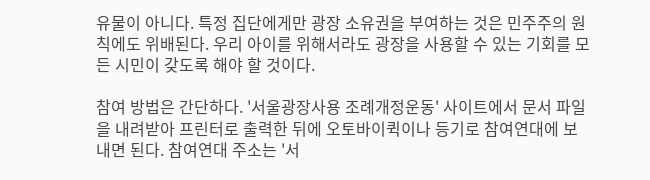유물이 아니다. 특정 집단에게만 광장 소유권을 부여하는 것은 민주주의 원칙에도 위배된다. 우리 아이를 위해서라도 광장을 사용할 수 있는 기회를 모든 시민이 갖도록 해야 할 것이다.

참여 방법은 간단하다. '서울광장사용 조례개정운동' 사이트에서 문서 파일을 내려받아 프린터로 출력한 뒤에 오토바이퀵이나 등기로 참여연대에 보내면 된다. 참여연대 주소는 '서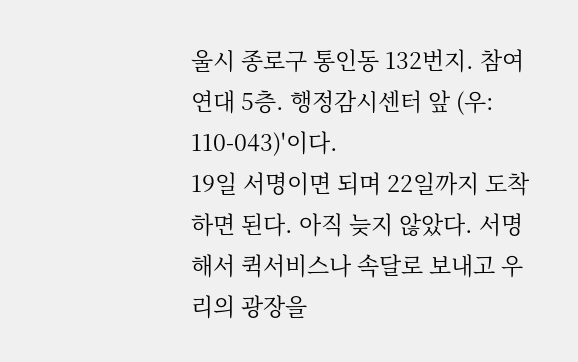울시 종로구 통인동 132번지. 참여연대 5층. 행정감시센터 앞 (우: 110-043)'이다.
19일 서명이면 되며 22일까지 도착하면 된다. 아직 늦지 않았다. 서명해서 퀵서비스나 속달로 보내고 우리의 광장을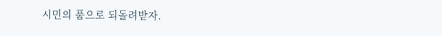시민의 품으로 되돌려받자.